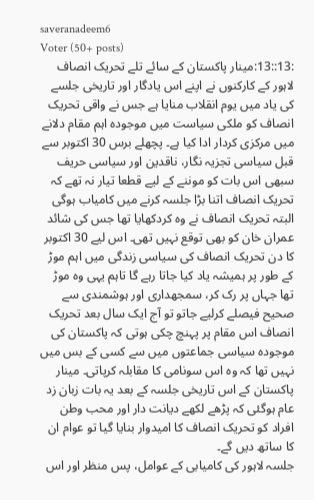saveranadeem6
Voter (50+ posts)
:13::13:مینار پاکستان کے سائے تلے تحریک انصاف لاہور کے کارکنوں نے اپنے اس یادگار اور تاریخی جلسے کی یاد میں یوم انقلاب منایا ہے جس نے واقی تحریک انصاف کو ملکی سیاست میں موجودہ اہم مقام دلانے میں مرکزی کردار ادا کیا ہے۔ پچھلے برس 30 اکتوبر سے قبل سیاسی تجزیہ نگار، ناقدین اور سیاسی حریف سبھی اس بات کو موننے کے لیے قطعا تیار نہ تھے کہ تحریک انصاف اتنا بڑا جلسہ کرنے میں کامیاب ہوگی البتہ تحریک انصاف نے وہ کردکھایا تھا جس کی شائد عمران خان کو بھی توقع نہیں تھی۔ اس لیے 30 اکتوبر کا دن تحریک انصاف کی سیاسی زندگی میں اہم موڑ کے طور پر ہمیشہ یاد کیا جاتا رہے گا تاہم یہی وہ موڑ تھا جہاں پر رک کر، سمجھداری اور ہوشمندی سے صحیح فیصلے کرلیے جاتو تو آج ایک سال بعد تحریک انصاف اس مقام پر پہنچ چکی ہوتی کہ پاکستان کی موجودہ سیاسی جماعتوں میں سے کسی کے بس میں نہیں تھا کہ وہ اس سونامی کا مقابلہ کرپاتی۔ مینار پاکستان کے اس تاریخی جلسہ کے بعد یہ بات زبان زد عام ہوگئی کہ پڑھے لکھے دیانت دار اور محب وطن افراد کو تحریک انصاف کا امیدوار بنایا گیا تو عوام ان کا ساتھ دیں گے۔
جلسہ لاہور کی کامیابی کے عوامل، پس منظر اور اس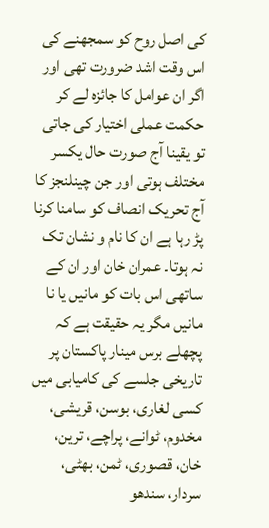کی اصل روح کو سمجھنے کی اس وقت اشد ضرورت تھی اور اگر ان عوامل کا جائزہ لے کر حکمت عملی اختیار کی جاتی تو یقینا آج صورت حال یکسر مختلف ہوتی اور جن چینلنجز کا آج تحریک انصاف کو سامنا کرنا پڑ رہا ہے ان کا نام و نشان تک نہ ہوتا۔ عمران خان اور ان کے ساتھی اس بات کو مانیں یا نا مانیں مگر یہ حقیقت ہے کہ پچھلے برس مینار پاکستان پر تاریخی جلسے کی کامیابی میں کسی لغاری، بوسن، قریشی، مخدوم، ٹوانے، پراچے، ترین، خان، قصوری، ٹمن، بھٹی، سردار، سندھو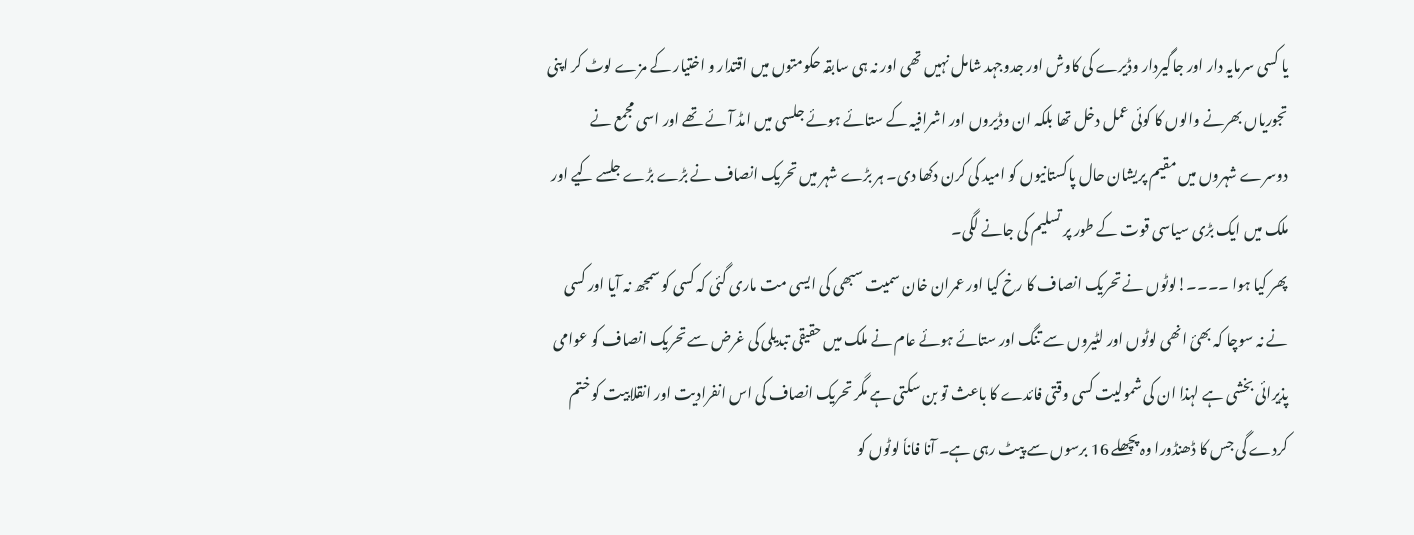یا کسی سرمایہ دار اور جاگیردار وڈیرے کی کاوش اور جدوجہد شامل نہیں تھی اور نہ ہی سابقہ حکومتوں میں اقتدار و اختیار کے مزے لوٹ کر اپنی تجوریاں بھرنے والوں کا کوئی عمل دخل تھا بلکہ ان وڈیروں اور اشرافیہ کے ستائے ہوئے جلسی میں امڈ آئے تھے اور اسی مجمع نے دوسرے شہروں میں مقیم پریشان حال پاکستانیوں کو امید کی کرن دکھا دی۔ ہر بڑے شہر میں تحریک انصاف نے بڑے بڑے جلسے کیے اور ملک میں ایک بڑی سیاسی قوت کے طور پر تسلیم کی جانے لگی۔
پھر کیا ہوا ۔۔۔۔!لوٹوں نے تحریک انصاف کا رخ کیا اور عمران خان سمیت سبھی کی ایسی مت ماری گئی کہ کسی کو سمجھ نہ آیا اور کسی نے نہ سوچا کہ بھئ انھی لوٹوں اور لٹیروں سے تنگ اور ستائے ہوئے عام نے ملک میں حقیقی تبدیلی کی غرض سے تحریک انصاف کو عوامی پذیرائی بخشی ہے لہذا ان کی شمولیت کسی وقتی فائدے کا باعث تو بن سکتی ہے مگر تحریک انصاف کی اس انفرادیت اور انقلابیت کو ختم کردے گی جس کا ڈھنڈورا وہ پچھلے 16 برسوں سے پیٹ رہی ہے۔ آنا فاناٗ لوٹوں کو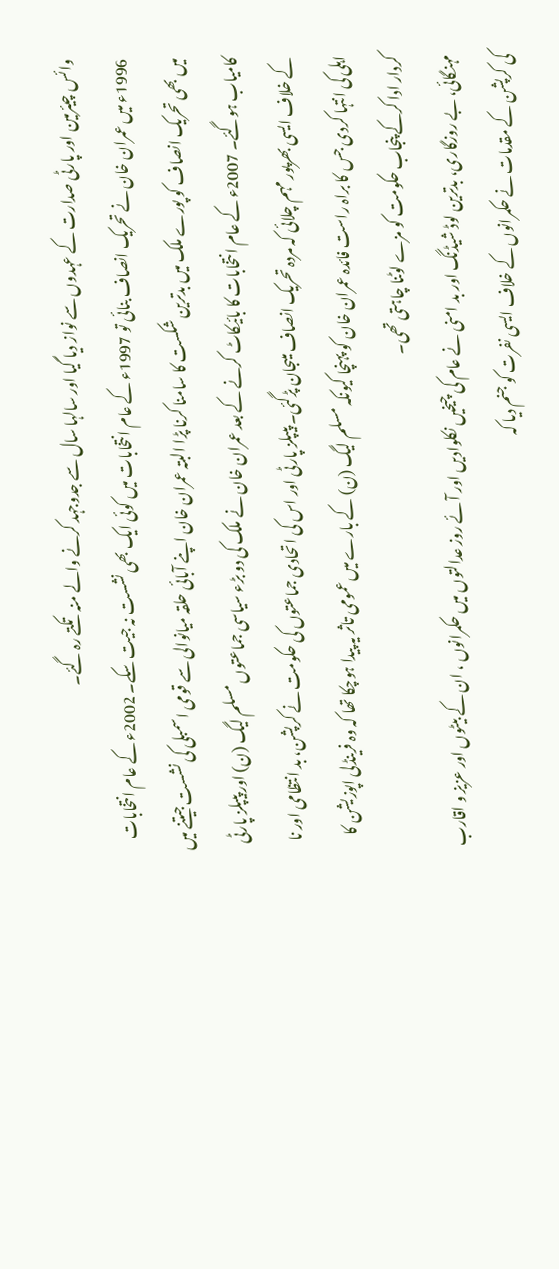وائس چیئرمین اور پارٹی صدارت کے عہدوں سے نواز دیا گیا اور سالہا سال سے جدوجہد کرنے والے منہ تکتے رہ گئے۔
1996ء میں عمران خان نے تحریک انصاف بنائی تو 1997ء کے عام انتخابات میں کوئی ایک بھی نشست نہ جیت سکے۔ 2002ء کے عام انتخابات میں بھی تحریک انصاف کو پورے ملک میں بدترین شکست کا سامنا کرنا پڑا البتہ عمران خان اپنے آبائی حلقہ میانوالی سے قومی اسمبلی کی نشست جیتنے میں کامیاب ہوگئے۔ 2007ء کے عام انتخابات کا بائیکاٹ کرنے کے بعد عمران خان نے ملک کی دو بڑء سیاسی جماعتوں مسلم لیگ (ن) اور پیپلز پارٹی کے خلاف ایسی بھرپور مہم چلائی کہ مردہ تحریک انصاف میںجان پڑگئی۔ پیپلز پارٹی اور اس کی اتحادی جماعتوں کی حکومت نے کرپشن، بد انتظامی اور نا اہلی کی انتہا کردی جس کا براہ راست فائدہ عمران خان کو پہنچا کیونکہ مسلم لیگ (ن) کے بارے میں عمومی تاثر یہ پیدا ہوچکا تھا کہ وہ فرینڈلی اپوزیشن کا کردار ادا کرکے پنجاب حکومت کو مزے لوٹنا چاہتی تھی۔
مہنگائی، بے روزگاری، بدترین لوڈ شیڈنگ اور بد امنی نے عام کی چیخیں نکلوادیں اور آئے روز عدالتوں میں حکمرانوں ، ان کے بیٹوں اور عزیز و اقارب کی کرپشن کے مقدمات نے حکمرانوں کے خلاف ایسی نفرت کو جنم دیا کہ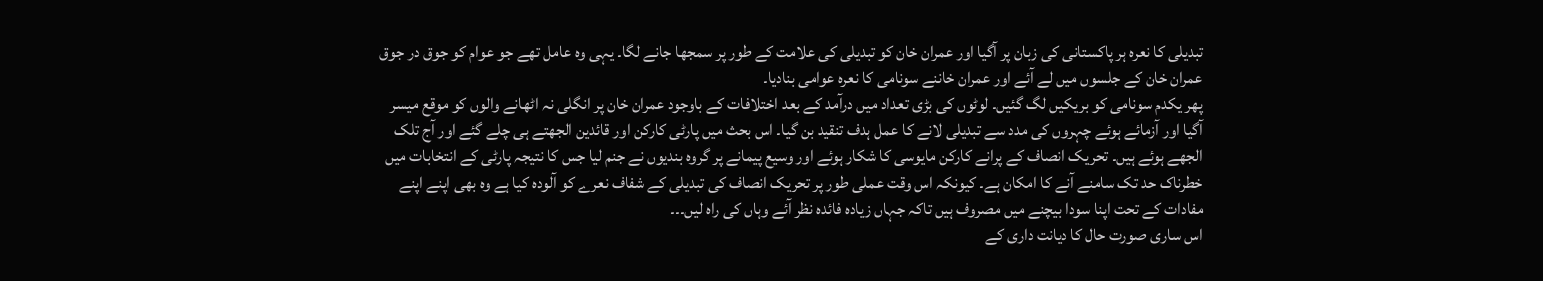تبدیلی کا نعرہ ہر پاکستانی کی زبان پر آگیا اور عمران خان کو تبدیلی کی علامت کے طور پر سمجھا جانے لگا۔ یہی وہ عامل تھے جو عوام کو جوق در جوق عمران خان کے جلسوں میں لے آئے اور عمران خاننے سونامی کا نعرہ عوامی بنادیا۔
پھر یکدم سونامی کو بریکیں لگ گئیں۔ لوٹوں کی بڑی تعداد میں درآمد کے بعد اختلافات کے باوجود عمران خان پر انگلی نہ اٹھانے والوں کو موقع میسر آگیا اور آزمائے ہوئے چہروں کی مدد سے تبدیلی لانے کا عمل ہدف تنقید بن گیا۔ اس بحث میں پارٹی کارکن اور قائدین الجھتے ہی چلے گئے اور آج تلک الجھے ہوئے ہیں۔ تحریک انصاف کے پرانے کارکن مایوسی کا شکار ہوئے اور وسیع پیمانے پر گروہ بندیوں نے جنم لیا جس کا نتیجہ پارٹی کے انتخابات میں خطرناک حد تک سامنے آنے کا امکان ہے۔ کیونکہ اس وقت عملی طور پر تحریک انصاف کی تبدیلی کے شفاف نعرے کو آلودہ کیا ہے وہ بھی اپنے اپنے مفادات کے تحت اپنا سودا بیچنے میں مصروف ہیں تاکہ جہاں زیادہ فائدہ نظر آئے وہاں کی راہ لیں۔۔۔
اس ساری صورت حال کا دیانت داری کے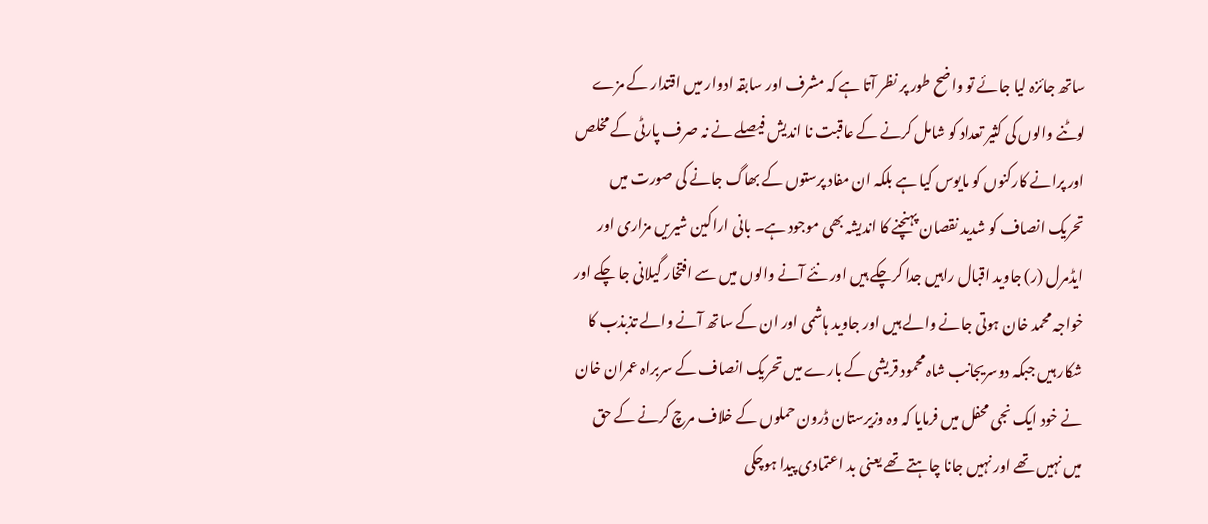ساتھ جائزہ لیا جائے تو واضح طور پر نظر آتا ہے کہ مشرف اور سابقہ ادوار میں اقتدار کے مزے لوٹنے والوں کی کثیر تعداد کو شامل کرنے کے عاقبت نا اندیش فیصلے نے نہ صرف پارٹی کے مخلص اور پرانے کارکنوں کو مایوس کیا ہے بلکہ ان مفاد پرستوں کے بھاگ جانے کی صورت میں تحریک انصاف کو شدید نقصان پہنچنے کا اندیشہ بھی موجود ہے۔ بانی اراکین شیریں مزاری اور ایڈمرل (ر) جاوید اقبال راہیں جدا کرچکے ہیں اور نئے آنے والوں میں سے افتخار گیلانی جا چکے اور خواجہ محمد خان ہوتی جانے والے ہیں اور جاوید ہاشمی اور ان کے ساتھ آنے والے تذبذب کا شکار ہیں جبکہ دوسریجانب شاہ محمود قریشی کے بارے میں تحریک انصاف کے سربراہ عمران خان نے خود ایک نجی محفل میں فرمایا کہ وہ وزیرستان ڈرون حملوں کے خلاف مرچ کرنے کے حق میں نہیں تھے اور نہیں جانا چاہتے تھے یعنی بد اعتمادی پیدا ہوچکی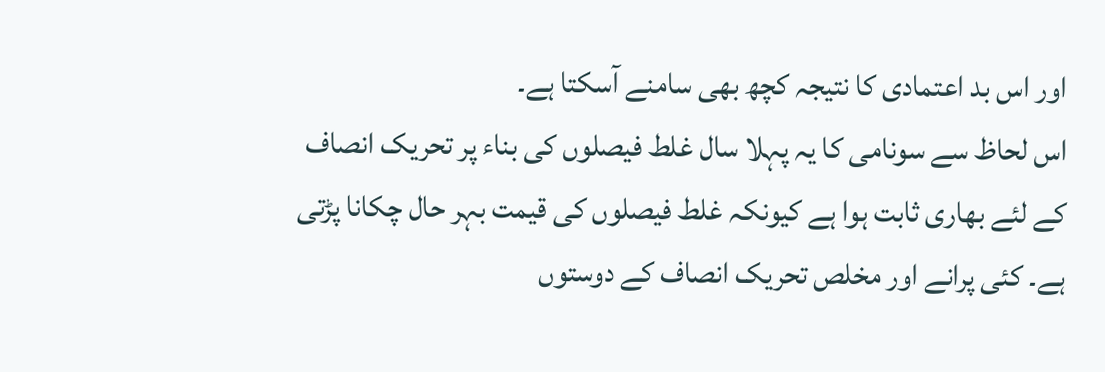اور اس بد اعتمادی کا نتیجہ کچھ بھی سامنے آسکتا ہے۔
اس لحاظ سے سونامی کا یہ پہلا سال غلط فیصلوں کی بناء پر تحریک انصاف کے لئے بھاری ثابت ہوا ہے کیونکہ غلط فیصلوں کی قیمت بہر حال چکانا پڑتی ہے۔ کئی پرانے اور مخلص تحریک انصاف کے دوستوں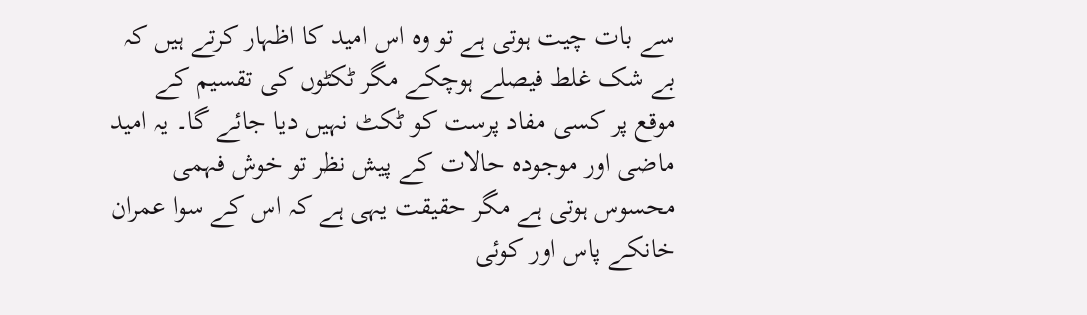سے بات چیت ہوتی ہے تو وہ اس امید کا اظہار کرتے ہیں کہ بے شک غلط فیصلے ہوچکے مگر ٹکٹوں کی تقسیم کے موقع پر کسی مفاد پرست کو ٹکٹ نہیں دیا جائے گا۔ یہ امید ماضی اور موجودہ حالات کے پیش نظر تو خوش فہمی محسوس ہوتی ہے مگر حقیقت یہی ہے کہ اس کے سوا عمران خانکے پاس اور کوئی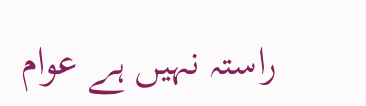راستہ نہیں ہے عوام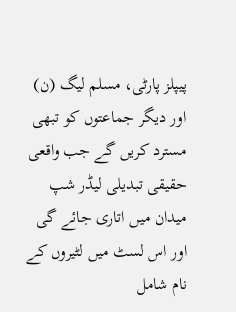پیپلز پارٹی، مسلم لیگ (ن) اور دیگر جماعتوں کو تبھی مسترد کریں گے جب واقعی حقیقی تبدیلی لیڈر شپ میدان میں اتاری جائے گی اور اس لسٹ میں لٹیروں کے نام شامل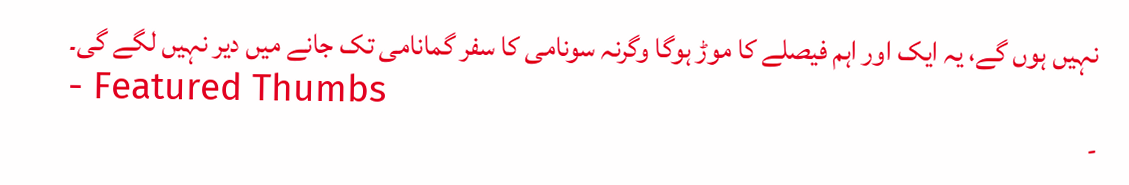نہیں ہوں گے، یہ ایک اور اہم فیصلے کا موڑ ہوگا وگرنہ سونامی کا سفر گمانامی تک جانے میں دیر نہیں لگے گی۔
- Featured Thumbs
-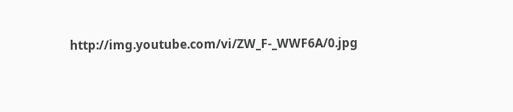http://img.youtube.com/vi/ZW_F-_WWF6A/0.jpg